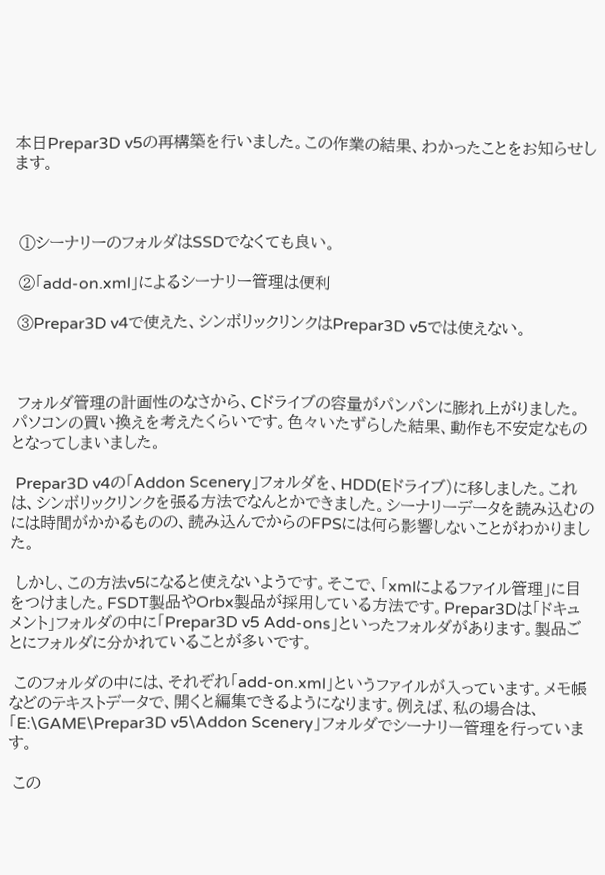本日Prepar3D v5の再構築を行いました。この作業の結果、わかったことをお知らせします。



 ①シーナリーのフォルダはSSDでなくても良い。

 ②「add-on.xml」によるシーナリー管理は便利

 ③Prepar3D v4で使えた、シンボリックリンクはPrepar3D v5では使えない。



 フォルダ管理の計画性のなさから、Cドライブの容量がパンパンに膨れ上がりました。パソコンの買い換えを考えたくらいです。色々いたずらした結果、動作も不安定なものとなってしまいました。

 Prepar3D v4の「Addon Scenery」フォルダを、HDD(Eドライブ)に移しました。これは、シンボリックリンクを張る方法でなんとかできました。シーナリーデータを読み込むのには時間がかかるものの、読み込んでからのFPSには何ら影響しないことがわかりました。

 しかし、この方法v5になると使えないようです。そこで、「xmlによるファイル管理」に目をつけました。FSDT製品やOrbx製品が採用している方法です。Prepar3Dは「ドキュメント」フォルダの中に「Prepar3D v5 Add-ons」といったフォルダがあります。製品ごとにフォルダに分かれていることが多いです。

 このフォルダの中には、それぞれ「add-on.xml」というファイルが入っています。メモ帳などのテキストデータで、開くと編集できるようになります。例えば、私の場合は、「E:\GAME\Prepar3D v5\Addon Scenery」フォルダでシーナリー管理を行っています。

 この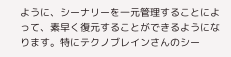ように、シーナリーを一元管理することによって、素早く復元することができるようになります。特にテクノブレインさんのシー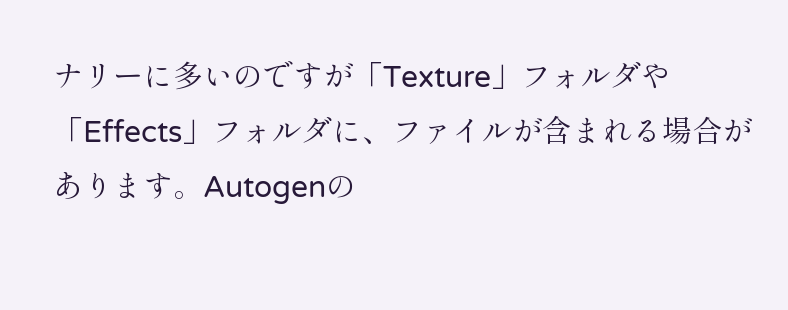ナリーに多いのですが「Texture」フォルダや「Effects」フォルダに、ファイルが含まれる場合があります。Autogenの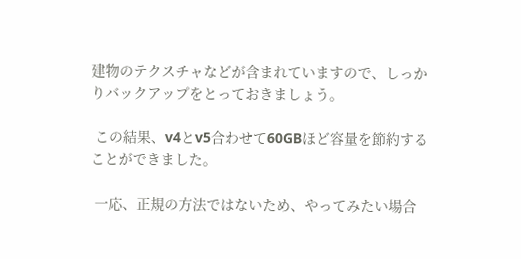建物のテクスチャなどが含まれていますので、しっかりバックアップをとっておきましょう。

 この結果、v4とv5合わせて60GBほど容量を節約することができました。

 一応、正規の方法ではないため、やってみたい場合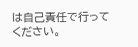は自己責任で行ってください。